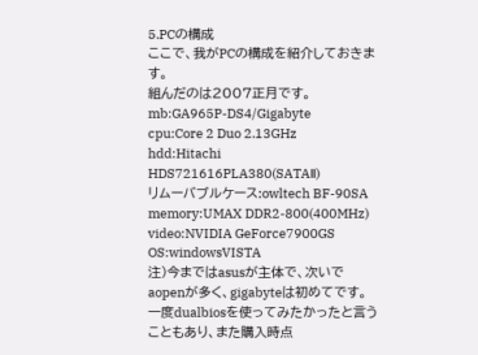5.PCの構成
ここで、我がPCの構成を紹介しておきます。
組んだのは2007正月です。
mb:GA965P-DS4/Gigabyte
cpu:Core 2 Duo 2.13GHz
hdd:Hitachi HDS721616PLA380(SATAⅡ)
リムーバブルケース:owltech BF-90SA
memory:UMAX DDR2-800(400MHz)
video:NVIDIA GeForce7900GS
OS:windowsVISTA
注)今まではasusが主体で、次いでaopenが多く、gigabyteは初めてです。一度dualbiosを使ってみたかったと言うこともあり、また購入時点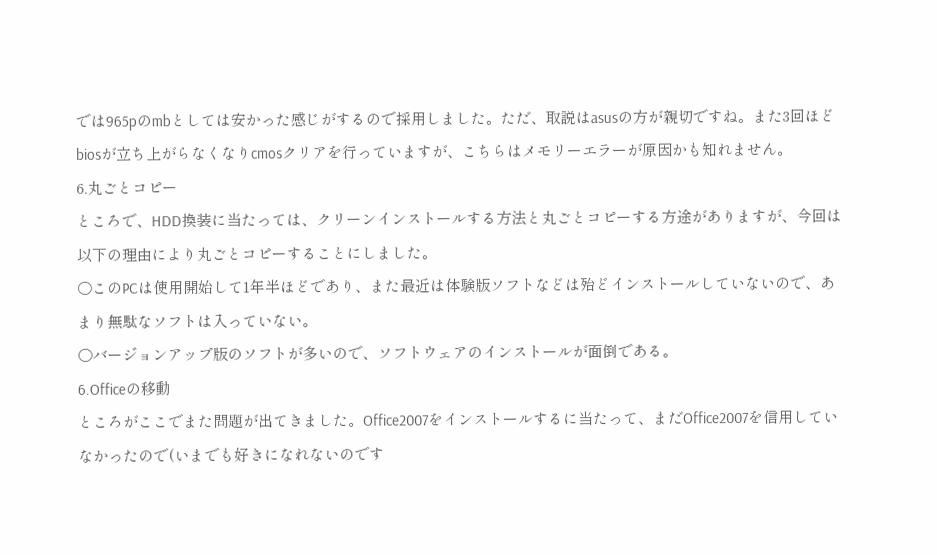では965pのmbとしては安かった感じがするので採用しました。ただ、取説はasusの方が親切ですね。また3回ほどbiosが立ち上がらなくなりcmosクリアを行っていますが、こちらはメモリーエラーが原因かも知れません。
6.丸ごとコピー
ところで、HDD換装に当たっては、クリーンインストールする方法と丸ごとコピーする方途がありますが、今回は以下の理由により丸ごとコピーすることにしました。
○このPCは使用開始して1年半ほどであり、また最近は体験版ソフトなどは殆どインストールしていないので、あまり無駄なソフトは入っていない。
○バージョンアップ版のソフトが多いので、ソフトウェアのインストールが面倒である。
6.Officeの移動
ところがここでまた問題が出てきました。Office2007をインストールするに当たって、まだOffice2007を信用していなかったので(いまでも好きになれないのです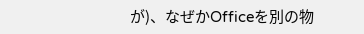が)、なぜかOfficeを別の物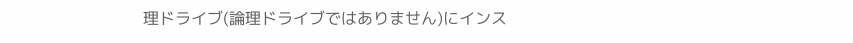理ドライブ(論理ドライブではありません)にインス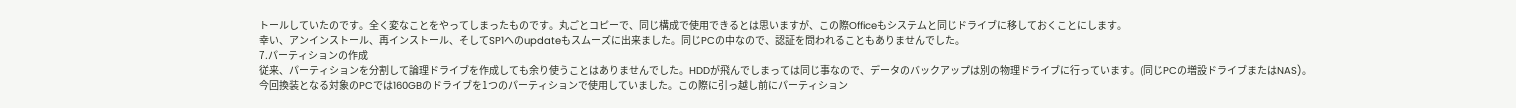トールしていたのです。全く変なことをやってしまったものです。丸ごとコピーで、同じ構成で使用できるとは思いますが、この際Officeもシステムと同じドライブに移しておくことにします。
幸い、アンインストール、再インストール、そしてSP1へのupdateもスムーズに出来ました。同じPCの中なので、認証を問われることもありませんでした。
7.パーティションの作成
従来、パーティションを分割して論理ドライブを作成しても余り使うことはありませんでした。HDDが飛んでしまっては同じ事なので、データのバックアップは別の物理ドライブに行っています。(同じPCの増設ドライブまたはNAS)。
今回換装となる対象のPCでは160GBのドライブを1つのパーティションで使用していました。この際に引っ越し前にパーティション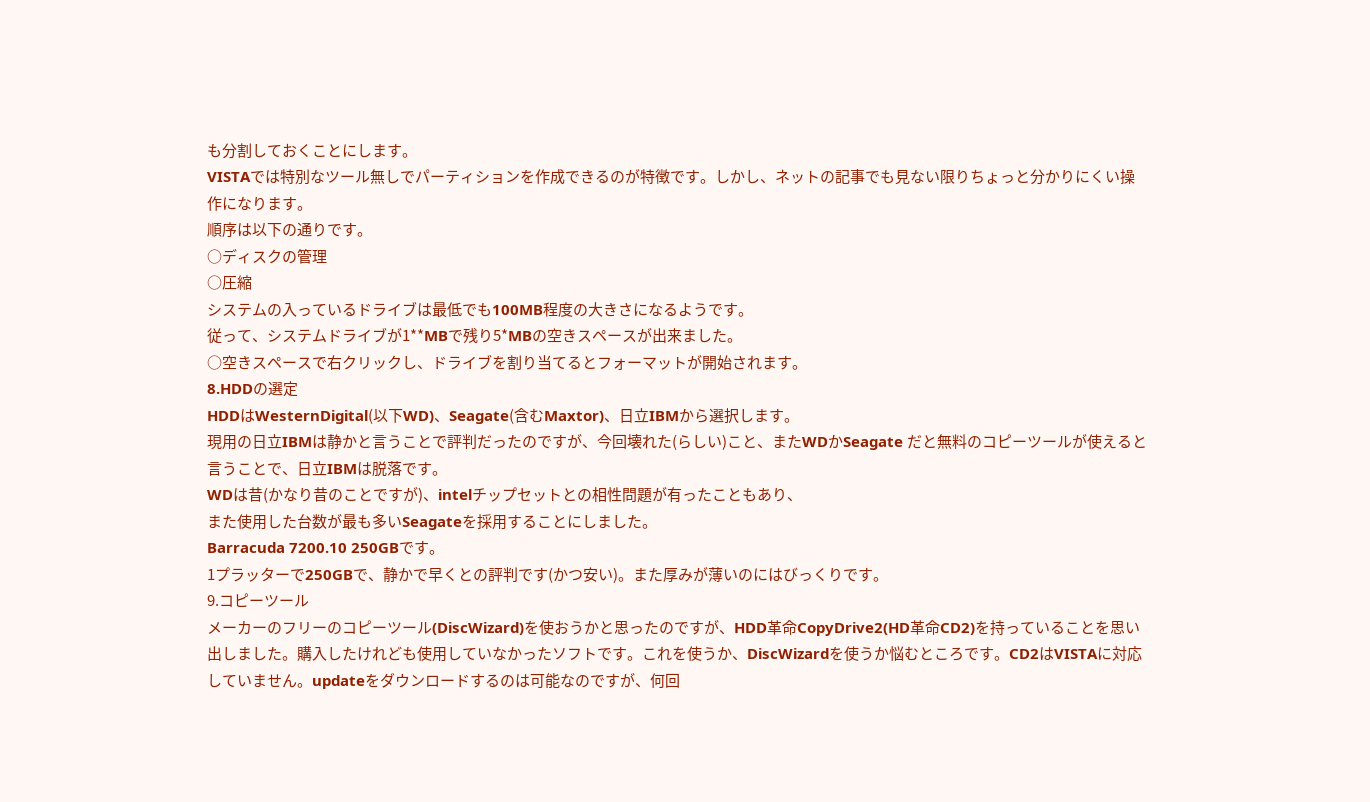も分割しておくことにします。
VISTAでは特別なツール無しでパーティションを作成できるのが特徴です。しかし、ネットの記事でも見ない限りちょっと分かりにくい操作になります。
順序は以下の通りです。
○ディスクの管理
○圧縮
システムの入っているドライブは最低でも100MB程度の大きさになるようです。
従って、システムドライブが1**MBで残り5*MBの空きスペースが出来ました。
○空きスペースで右クリックし、ドライブを割り当てるとフォーマットが開始されます。
8.HDDの選定
HDDはWesternDigital(以下WD)、Seagate(含むMaxtor)、日立IBMから選択します。
現用の日立IBMは静かと言うことで評判だったのですが、今回壊れた(らしい)こと、またWDかSeagate だと無料のコピーツールが使えると言うことで、日立IBMは脱落です。
WDは昔(かなり昔のことですが)、intelチップセットとの相性問題が有ったこともあり、
また使用した台数が最も多いSeagateを採用することにしました。
Barracuda 7200.10 250GBです。
1プラッターで250GBで、静かで早くとの評判です(かつ安い)。また厚みが薄いのにはびっくりです。
9.コピーツール
メーカーのフリーのコピーツール(DiscWizard)を使おうかと思ったのですが、HDD革命CopyDrive2(HD革命CD2)を持っていることを思い出しました。購入したけれども使用していなかったソフトです。これを使うか、DiscWizardを使うか悩むところです。CD2はVISTAに対応していません。updateをダウンロードするのは可能なのですが、何回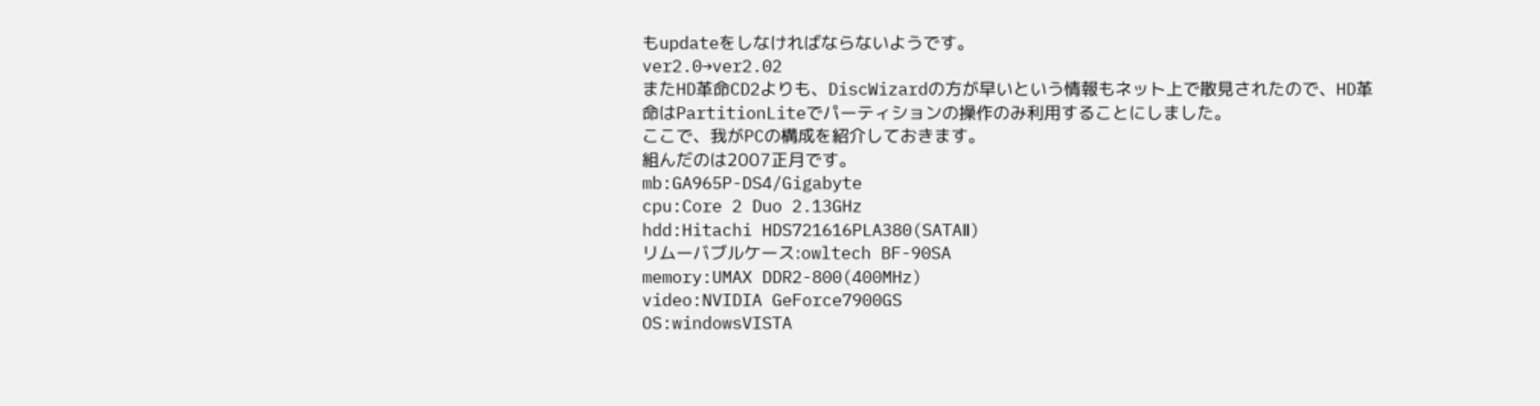もupdateをしなければならないようです。
ver2.0→ver2.02
またHD革命CD2よりも、DiscWizardの方が早いという情報もネット上で散見されたので、HD革命はPartitionLiteでパーティションの操作のみ利用することにしました。
ここで、我がPCの構成を紹介しておきます。
組んだのは2007正月です。
mb:GA965P-DS4/Gigabyte
cpu:Core 2 Duo 2.13GHz
hdd:Hitachi HDS721616PLA380(SATAⅡ)
リムーバブルケース:owltech BF-90SA
memory:UMAX DDR2-800(400MHz)
video:NVIDIA GeForce7900GS
OS:windowsVISTA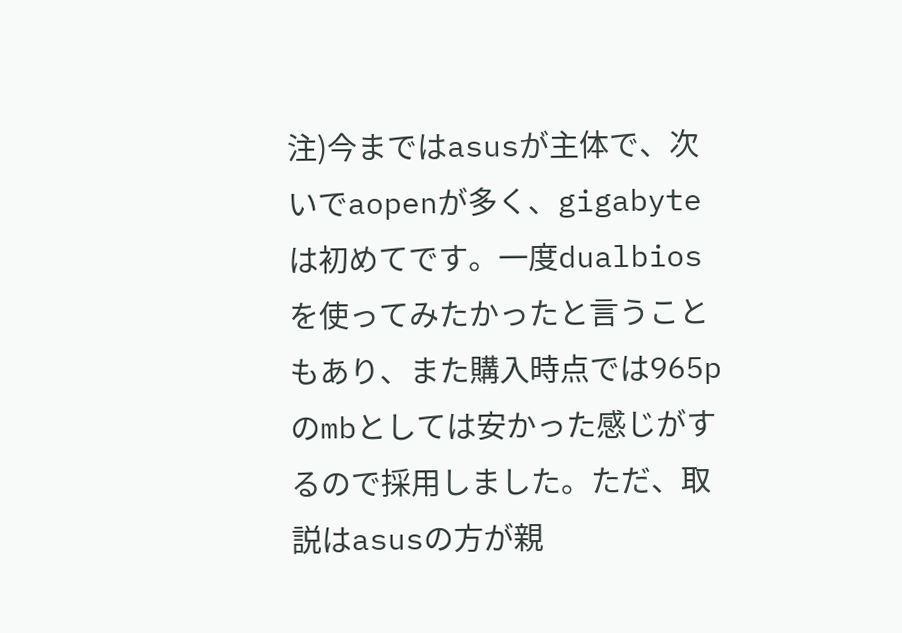注)今まではasusが主体で、次いでaopenが多く、gigabyteは初めてです。一度dualbiosを使ってみたかったと言うこともあり、また購入時点では965pのmbとしては安かった感じがするので採用しました。ただ、取説はasusの方が親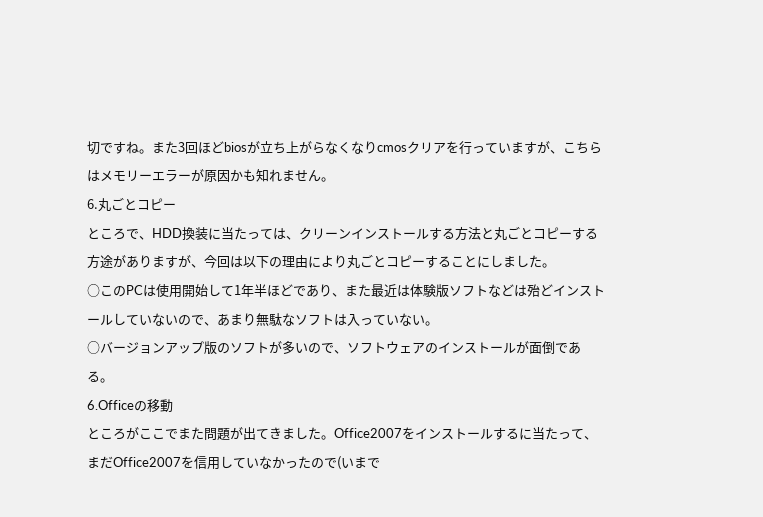切ですね。また3回ほどbiosが立ち上がらなくなりcmosクリアを行っていますが、こちらはメモリーエラーが原因かも知れません。
6.丸ごとコピー
ところで、HDD換装に当たっては、クリーンインストールする方法と丸ごとコピーする方途がありますが、今回は以下の理由により丸ごとコピーすることにしました。
○このPCは使用開始して1年半ほどであり、また最近は体験版ソフトなどは殆どインストールしていないので、あまり無駄なソフトは入っていない。
○バージョンアップ版のソフトが多いので、ソフトウェアのインストールが面倒である。
6.Officeの移動
ところがここでまた問題が出てきました。Office2007をインストールするに当たって、まだOffice2007を信用していなかったので(いまで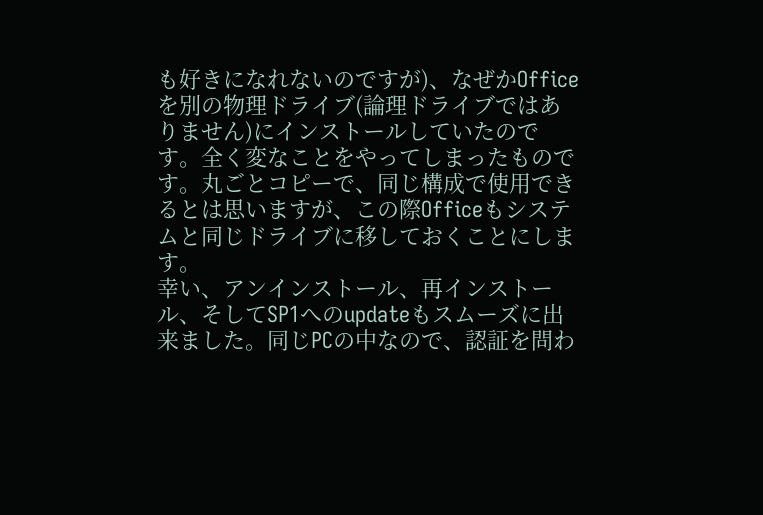も好きになれないのですが)、なぜかOfficeを別の物理ドライブ(論理ドライブではありません)にインストールしていたのです。全く変なことをやってしまったものです。丸ごとコピーで、同じ構成で使用できるとは思いますが、この際Officeもシステムと同じドライブに移しておくことにします。
幸い、アンインストール、再インストール、そしてSP1へのupdateもスムーズに出来ました。同じPCの中なので、認証を問わ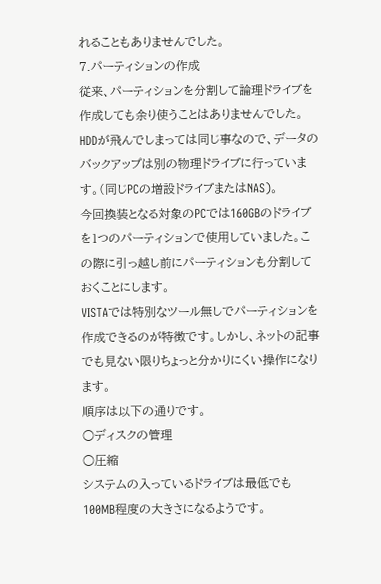れることもありませんでした。
7.パーティションの作成
従来、パーティションを分割して論理ドライブを作成しても余り使うことはありませんでした。HDDが飛んでしまっては同じ事なので、データのバックアップは別の物理ドライブに行っています。(同じPCの増設ドライブまたはNAS)。
今回換装となる対象のPCでは160GBのドライブを1つのパーティションで使用していました。この際に引っ越し前にパーティションも分割しておくことにします。
VISTAでは特別なツール無しでパーティションを作成できるのが特徴です。しかし、ネットの記事でも見ない限りちょっと分かりにくい操作になります。
順序は以下の通りです。
○ディスクの管理
○圧縮
システムの入っているドライブは最低でも100MB程度の大きさになるようです。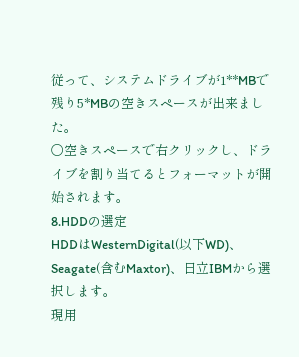従って、システムドライブが1**MBで残り5*MBの空きスペースが出来ました。
○空きスペースで右クリックし、ドライブを割り当てるとフォーマットが開始されます。
8.HDDの選定
HDDはWesternDigital(以下WD)、Seagate(含むMaxtor)、日立IBMから選択します。
現用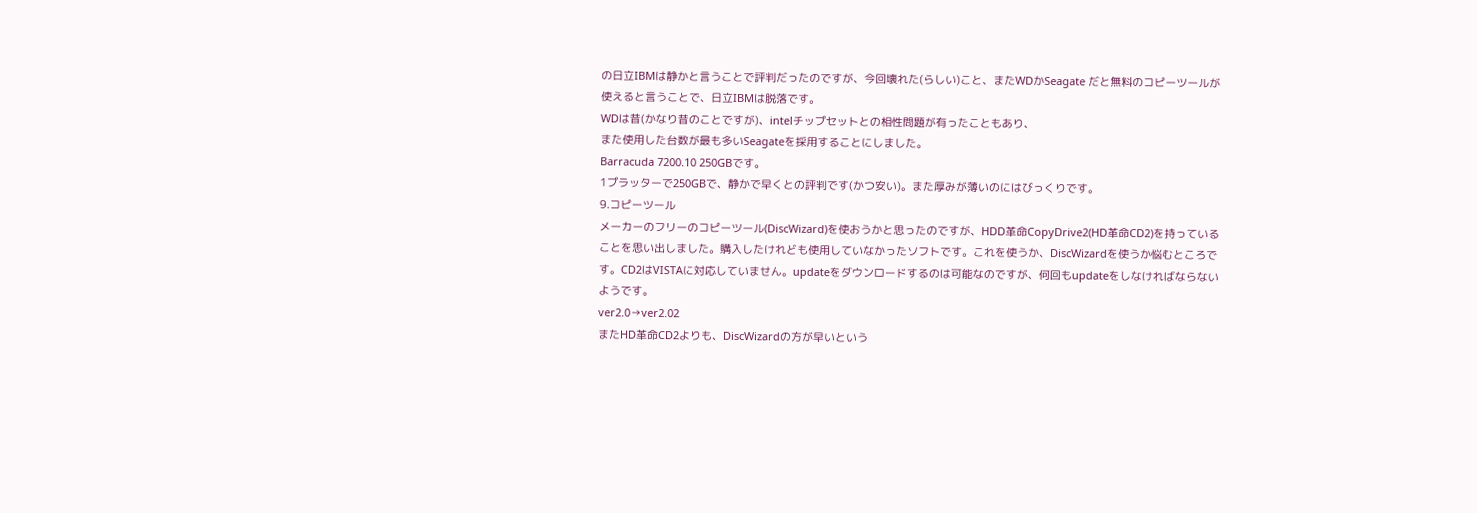の日立IBMは静かと言うことで評判だったのですが、今回壊れた(らしい)こと、またWDかSeagate だと無料のコピーツールが使えると言うことで、日立IBMは脱落です。
WDは昔(かなり昔のことですが)、intelチップセットとの相性問題が有ったこともあり、
また使用した台数が最も多いSeagateを採用することにしました。
Barracuda 7200.10 250GBです。
1プラッターで250GBで、静かで早くとの評判です(かつ安い)。また厚みが薄いのにはびっくりです。
9.コピーツール
メーカーのフリーのコピーツール(DiscWizard)を使おうかと思ったのですが、HDD革命CopyDrive2(HD革命CD2)を持っていることを思い出しました。購入したけれども使用していなかったソフトです。これを使うか、DiscWizardを使うか悩むところです。CD2はVISTAに対応していません。updateをダウンロードするのは可能なのですが、何回もupdateをしなければならないようです。
ver2.0→ver2.02
またHD革命CD2よりも、DiscWizardの方が早いという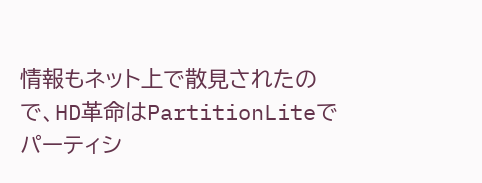情報もネット上で散見されたので、HD革命はPartitionLiteでパーティシ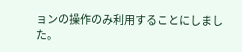ョンの操作のみ利用することにしました。